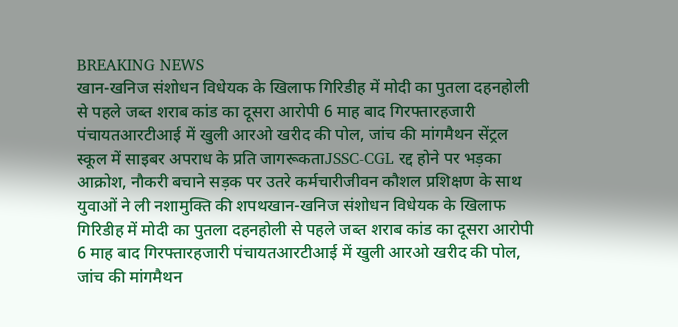BREAKING NEWS
खान-खनिज संशोधन विधेयक के खिलाफ गिरिडीह में मोदी का पुतला दहनहोली से पहले जब्त शराब कांड का दूसरा आरोपी 6 माह बाद गिरफ्तारहजारी पंचायतआरटीआई में खुली आरओ खरीद की पोल, जांच की मांगमैथन सेंट्रल स्कूल में साइबर अपराध के प्रति जागरूकताJSSC-CGL रद्द होने पर भड़का आक्रोश, नौकरी बचाने सड़क पर उतरे कर्मचारीजीवन कौशल प्रशिक्षण के साथ युवाओं ने ली नशामुक्ति की शपथखान-खनिज संशोधन विधेयक के खिलाफ गिरिडीह में मोदी का पुतला दहनहोली से पहले जब्त शराब कांड का दूसरा आरोपी 6 माह बाद गिरफ्तारहजारी पंचायतआरटीआई में खुली आरओ खरीद की पोल, जांच की मांगमैथन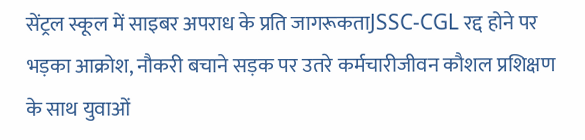सेंट्रल स्कूल में साइबर अपराध के प्रति जागरूकताJSSC-CGL रद्द होने पर भड़का आक्रोश, नौकरी बचाने सड़क पर उतरे कर्मचारीजीवन कौशल प्रशिक्षण के साथ युवाओं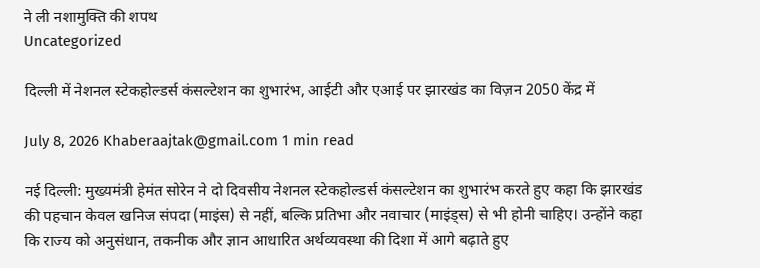ने ली नशामुक्ति की शपथ
Uncategorized

दिल्ली में नेशनल स्टेकहोल्डर्स कंसल्टेशन का शुभारंभ, आईटी और एआई पर झारखंड का विज़न 2050 केंद्र में

July 8, 2026 Khaberaajtak@gmail.com 1 min read

नई दिल्ली: मुख्यमंत्री हेमंत सोरेन ने दो दिवसीय नेशनल स्टेकहोल्डर्स कंसल्टेशन का शुभारंभ करते हुए कहा कि झारखंड की पहचान केवल खनिज संपदा (माइंस) से नहीं, बल्कि प्रतिभा और नवाचार (माइंड्स) से भी होनी चाहिए। उन्होंने कहा कि राज्य को अनुसंधान, तकनीक और ज्ञान आधारित अर्थव्यवस्था की दिशा में आगे बढ़ाते हुए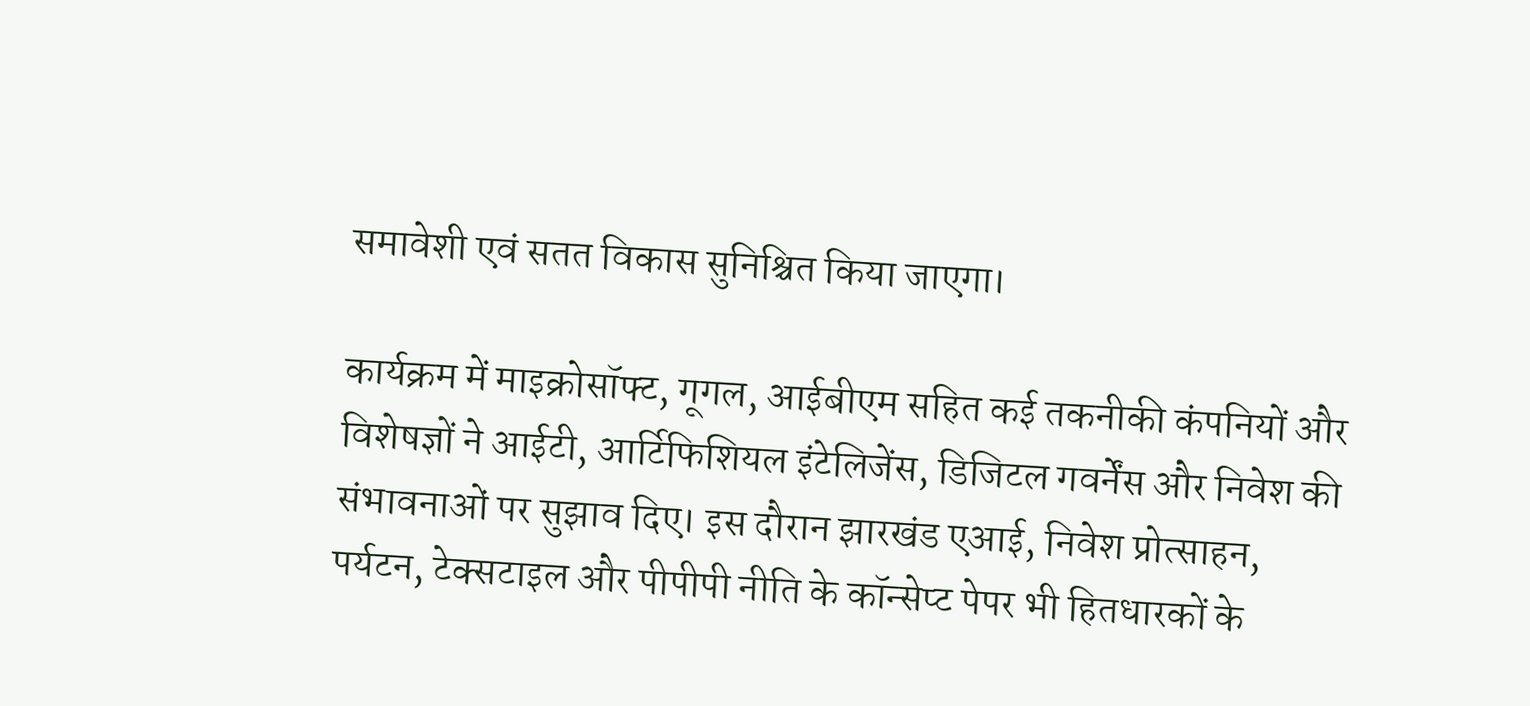समावेशी एवं सतत विकास सुनिश्चित किया जाएगा।

कार्यक्रम में माइक्रोसॉफ्ट, गूगल, आईबीएम सहित कई तकनीकी कंपनियों और विशेषज्ञों ने आईटी, आर्टिफिशियल इंटेलिजेंस, डिजिटल गवर्नेंस और निवेश की संभावनाओं पर सुझाव दिए। इस दौरान झारखंड एआई, निवेश प्रोत्साहन, पर्यटन, टेक्सटाइल और पीपीपी नीति के कॉन्सेप्ट पेपर भी हितधारकों के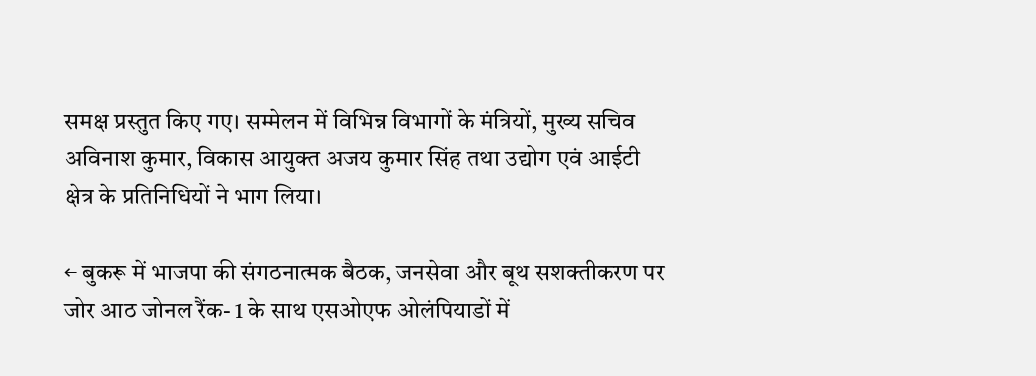समक्ष प्रस्तुत किए गए। सम्मेलन में विभिन्न विभागों के मंत्रियों, मुख्य सचिव अविनाश कुमार, विकास आयुक्त अजय कुमार सिंह तथा उद्योग एवं आईटी क्षेत्र के प्रतिनिधियों ने भाग लिया।

← बुकरू में भाजपा की संगठनात्मक बैठक, जनसेवा और बूथ सशक्तीकरण पर जोर आठ जोनल रैंक- 1 के साथ एसओएफ ओलंपियाडों में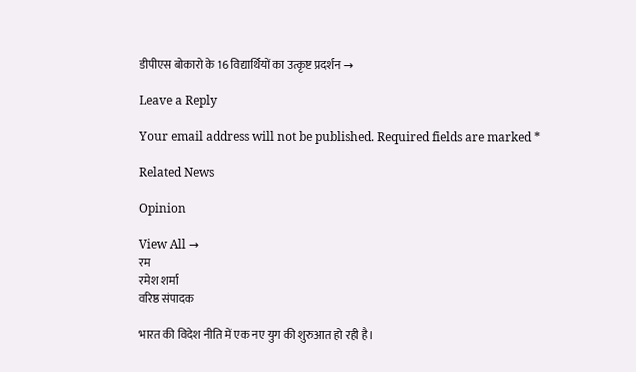डीपीएस बोकारो के 16 विद्यार्थियों का उत्कृष्ट प्रदर्शन →

Leave a Reply

Your email address will not be published. Required fields are marked *

Related News

Opinion

View All →
रम
रमेश शर्मा
वरिष्ठ संपादक

भारत की विदेश नीति में एक नए युग की शुरुआत हो रही है।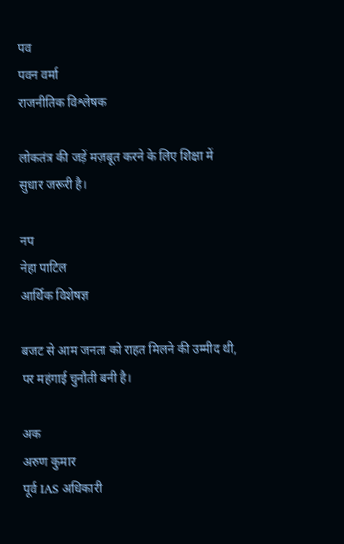पव
पवन वर्मा
राजनीतिक विश्लेषक

लोकतंत्र की जड़ें मज़बूत करने के लिए शिक्षा में सुधार जरूरी है।

नप
नेहा पाटिल
आर्थिक विशेषज्ञ

बजट से आम जनता को राहत मिलने की उम्मीद थी, पर महंगाई चुनौती बनी है।

अक
अरुण कुमार
पूर्व IAS अधिकारी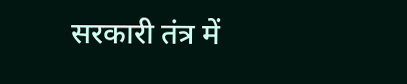सरकारी तंत्र में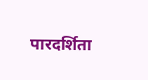पारदर्शिता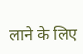लाने के लिए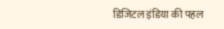डिजिटल इंडिया की पहल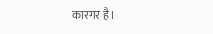कारगर है।